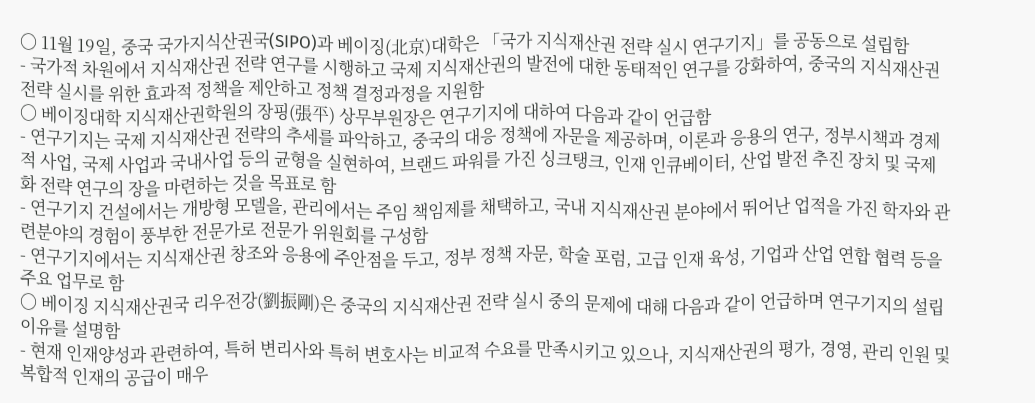〇 11월 19일, 중국 국가지식산권국(SIPO)과 베이징(北京)대학은 「국가 지식재산권 전략 실시 연구기지」를 공동으로 설립함
- 국가적 차원에서 지식재산권 전략 연구를 시행하고 국제 지식재산권의 발전에 대한 동태적인 연구를 강화하여, 중국의 지식재산권 전략 실시를 위한 효과적 정책을 제안하고 정책 결정과정을 지원함
〇 베이징대학 지식재산권학원의 장핑(張平) 상무부원장은 연구기지에 대하여 다음과 같이 언급함
- 연구기지는 국제 지식재산권 전략의 추세를 파악하고, 중국의 대응 정책에 자문을 제공하며, 이론과 응용의 연구, 정부시책과 경제적 사업, 국제 사업과 국내사업 등의 균형을 실현하여, 브랜드 파워를 가진 싱크탱크, 인재 인큐베이터, 산업 발전 추진 장치 및 국제화 전략 연구의 장을 마련하는 것을 목표로 함
- 연구기지 건설에서는 개방형 모델을, 관리에서는 주임 책임제를 채택하고, 국내 지식재산권 분야에서 뛰어난 업적을 가진 학자와 관련분야의 경험이 풍부한 전문가로 전문가 위원회를 구성함
- 연구기지에서는 지식재산권 창조와 응용에 주안점을 두고, 정부 정책 자문, 학술 포럼, 고급 인재 육성, 기업과 산업 연합 협력 등을 주요 업무로 함
〇 베이징 지식재산권국 리우전강(劉振剛)은 중국의 지식재산권 전략 실시 중의 문제에 대해 다음과 같이 언급하며 연구기지의 설립 이유를 설명함
- 현재 인재양성과 관련하여, 특허 변리사와 특허 변호사는 비교적 수요를 만족시키고 있으나, 지식재산권의 평가, 경영, 관리 인원 및 복합적 인재의 공급이 매우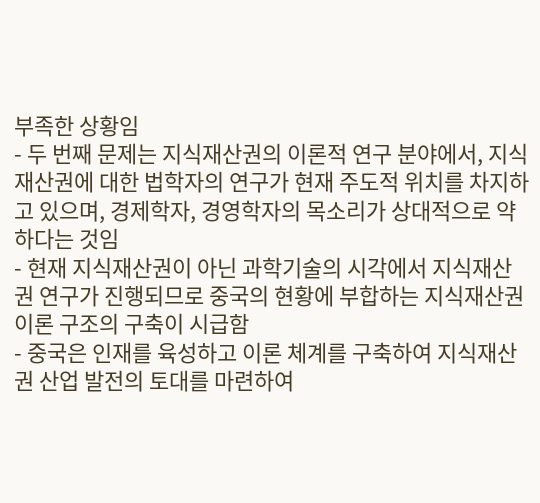부족한 상황임
- 두 번째 문제는 지식재산권의 이론적 연구 분야에서, 지식재산권에 대한 법학자의 연구가 현재 주도적 위치를 차지하고 있으며, 경제학자, 경영학자의 목소리가 상대적으로 약하다는 것임
- 현재 지식재산권이 아닌 과학기술의 시각에서 지식재산권 연구가 진행되므로 중국의 현황에 부합하는 지식재산권 이론 구조의 구축이 시급함
- 중국은 인재를 육성하고 이론 체계를 구축하여 지식재산권 산업 발전의 토대를 마련하여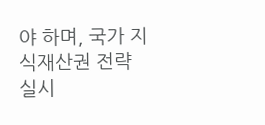야 하며, 국가 지식재산권 전략 실시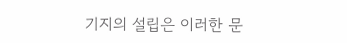기지의 설립은 이러한 문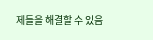제들을 해결할 수 있음